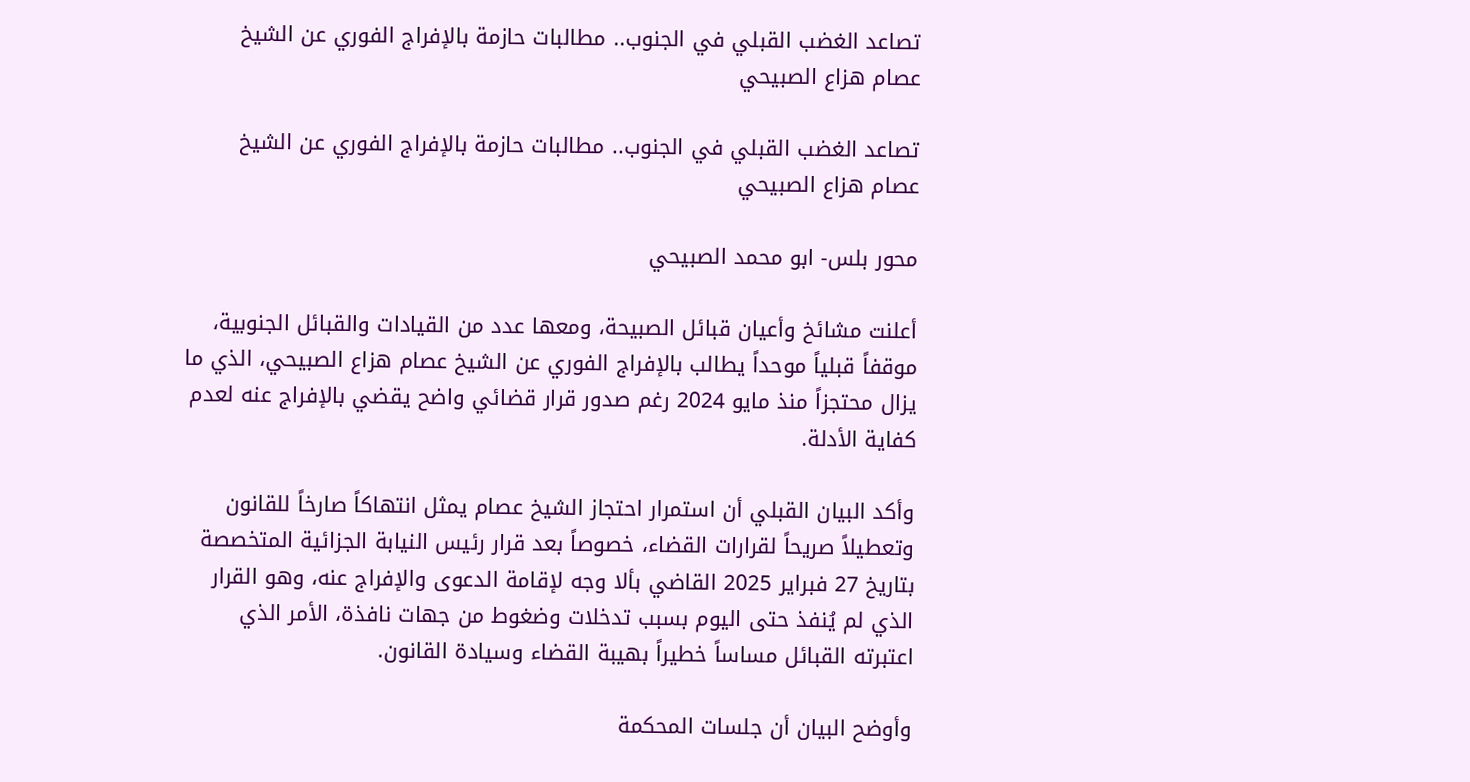تصاعد الغضب القبلي في الجنوب.. مطالبات حازمة بالإفراج الفوري عن الشيخ عصام هزاع الصبيحي

تصاعد الغضب القبلي في الجنوب.. مطالبات حازمة بالإفراج الفوري عن الشيخ عصام هزاع الصبيحي

محور بلس- ابو محمد الصبيحي

أعلنت مشائخ وأعيان قبائل الصبيحة، ومعها عدد من القيادات والقبائل الجنوبية، موقفاً قبلياً موحداً يطالب بالإفراج الفوري عن الشيخ عصام هزاع الصبيحي، الذي ما يزال محتجزاً منذ مايو 2024 رغم صدور قرار قضائي واضح يقضي بالإفراج عنه لعدم كفاية الأدلة.

وأكد البيان القبلي أن استمرار احتجاز الشيخ عصام يمثل انتهاكاً صارخاً للقانون وتعطيلاً صريحاً لقرارات القضاء، خصوصاً بعد قرار رئيس النيابة الجزائية المتخصصة بتاريخ 27 فبراير 2025 القاضي بألا وجه لإقامة الدعوى والإفراج عنه، وهو القرار الذي لم يُنفذ حتى اليوم بسبب تدخلات وضغوط من جهات نافذة، الأمر الذي اعتبرته القبائل مساساً خطيراً بهيبة القضاء وسيادة القانون.

وأوضح البيان أن جلسات المحكمة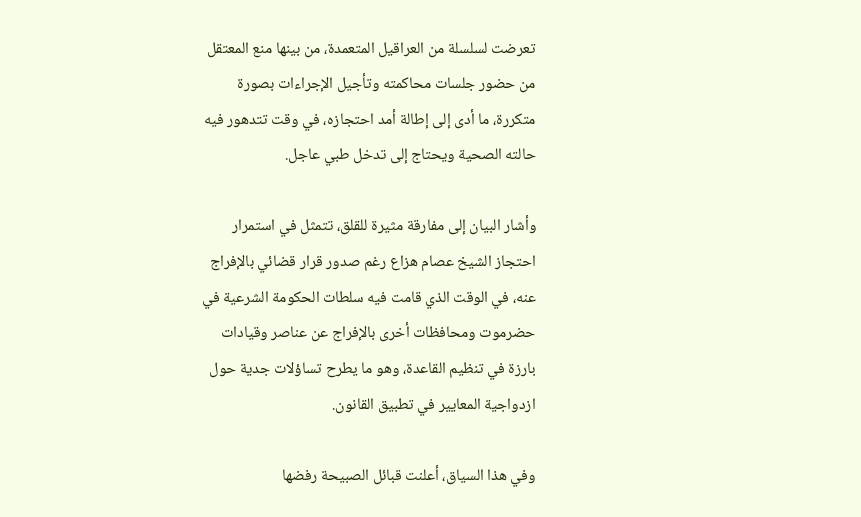تعرضت لسلسلة من العراقيل المتعمدة، من بينها منع المعتقل من حضور جلسات محاكمته وتأجيل الإجراءات بصورة متكررة، ما أدى إلى إطالة أمد احتجازه، في وقت تتدهور فيه حالته الصحية ويحتاج إلى تدخل طبي عاجل.

وأشار البيان إلى مفارقة مثيرة للقلق، تتمثل في استمرار احتجاز الشيخ عصام هزاع رغم صدور قرار قضائي بالإفراج عنه، في الوقت الذي قامت فيه سلطات الحكومة الشرعية في حضرموت ومحافظات أخرى بالإفراج عن عناصر وقيادات بارزة في تنظيم القاعدة، وهو ما يطرح تساؤلات جدية حول ازدواجية المعايير في تطبيق القانون.

وفي هذا السياق، أعلنت قبائل الصبيحة رفضها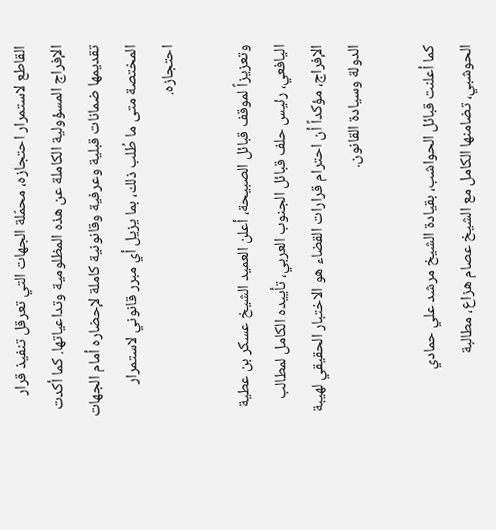القاطع لاستمرار احتجازه، محمّلة الجهات التي تعرقل تنفيذ قرار الإفراج المسؤولية الكاملة عن هذه المظلومية وتداعياتها. كما أكدت تقديمها ضمانات قبلية وعرفية وقانونية كاملة لإحضاره أمام الجهات المختصة متى ما طُلب ذلك، بما يزيل أي مبرر قانوني لاستمرار احتجازه.

وتعزيزاً لموقف قبائل الصبيحة، أعلن العميد الشيخ عسكر بن عطية اليافعي، رئيس حلف قبائل الجنوب العربي، تأييده الكامل لمطالب الإفراج، مؤكداً أن احترام قرارات القضاء هو الاختبار الحقيقي لهيبة الدولة وسيادة القانون.

كما أعلنت قبائل الحواشب، بقيادة الشيخ مرشد علي حمادي الحوشبي، تضامنها الكامل مع الشيخ عصام هزاع، مطالبة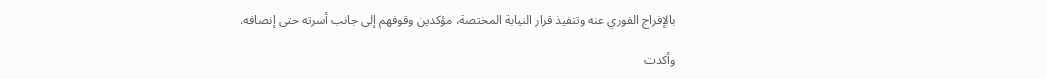بالإفراج الفوري عنه وتنفيذ قرار النيابة المختصة، مؤكدين وقوفهم إلى جانب أسرته حتى إنصافه.

وأكدت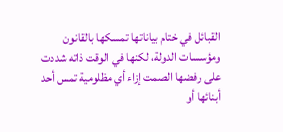القبائل في ختام بياناتها تمسكها بالقانون ومؤسسات الدولة، لكنها في الوقت ذاته شددت على رفضها الصمت إزاء أي مظلومية تمس أحد أبنائها أو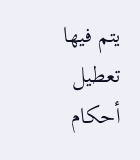يتم فيها تعطيل أحكام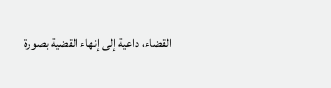القضاء، داعية إلى إنهاء القضية بصورة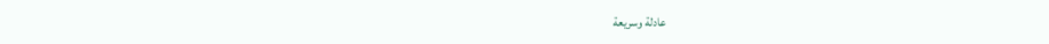عادلة وسريعة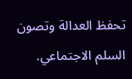تحفظ العدالة وتصون السلم الاجتماعي.